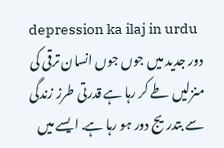depression ka ilaj in urdu
دور جدید میں جوں جوں انسان ترقی کی منزلیں طے کر رہا ہے قدرتی طرز زندگی سے بتدریج دور ہو رہا ہے. ایسے میں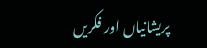پریشانیاں اور فکریں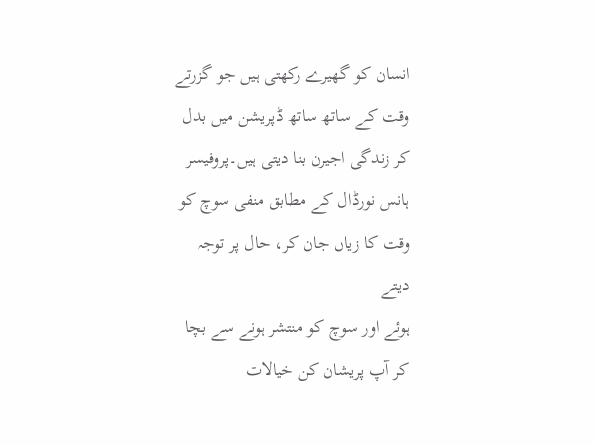انسان کو گھیرے رکھتی ہیں جو گزرتے وقت کے ساتھ ساتھ ڈپریشن میں بدل کر زندگی اجیرن بنا دیتی ہیں۔پروفیسر ہانس نورڈال کے مطابق منفی سوچ کو وقت کا زیاں جان کر، حال پر توجہ دیتے
ہوئے اور سوچ کو منتشر ہونے سے بچا کر آپ پریشان کن خیالات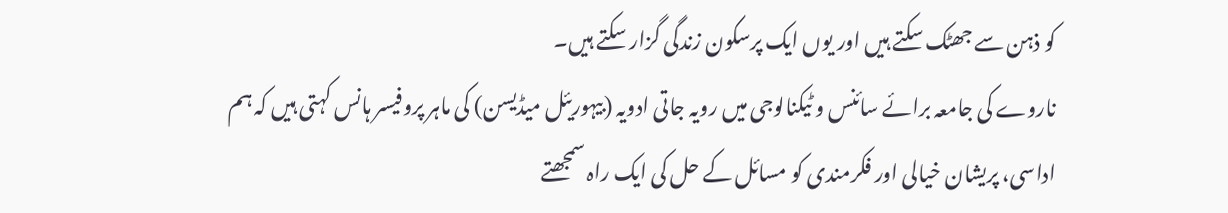کو ذہن سے جھٹک سکتے ہیں اور یوں ایک پرسکون زندگی گزار سکتے ہیں۔
ناروے کی جامعہ برائے سائنس و ٹیکنالوجی میں رویہ جاتی ادویہ (بیہوریئل میڈیسن) کی ماہر پروفیسر ہانس کہتی ہیں کہ ہم اداسی، پریشان خیالی اور فکرمندی کو مسائل کے حل کی ایک راہ سمجھتے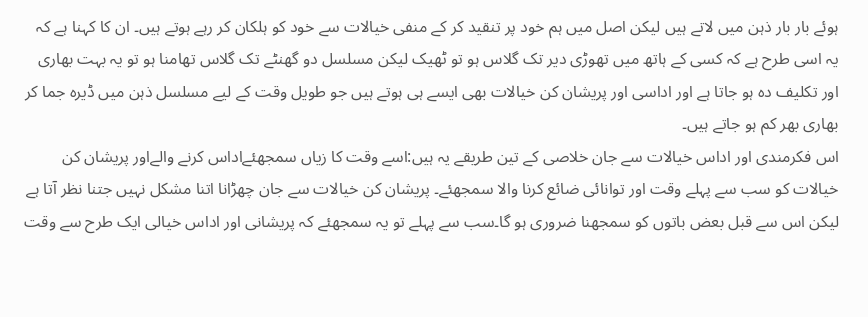ہوئے بار بار ذہن میں لاتے ہیں لیکن اصل میں ہم خود پر تنقید کر کے منفی خیالات سے خود کو ہلکان کر رہے ہوتے ہیں۔ ان کا کہنا ہے کہ یہ اسی طرح ہے کہ کسی کے ہاتھ میں تھوڑی دیر تک گلاس ہو تو ٹھیک لیکن مسلسل دو گھنٹے تک گلاس تھامنا ہو تو یہ بہت بھاری اور تکلیف دہ ہو جاتا ہے اور اداسی اور پریشان کن خیالات بھی ایسے ہی ہوتے ہیں جو طویل وقت کے لیے مسلسل ذہن میں ڈیرہ جما کر بھاری بھر کم ہو جاتے ہیں۔
اس فکرمندی اور اداس خیالات سے جان خلاصی کے تین طریقے یہ ہیں:اسے وقت کا زیاں سمجھئےاداس کرنے والےاور پریشان کن خیالات کو سب سے پہلے وقت اور توانائی ضائع کرنا والا سمجھئے۔ پریشان کن خیالات سے جان چھڑانا اتنا مشکل نہیں جتنا نظر آتا ہے لیکن اس سے قبل بعض باتوں کو سمجھنا ضروری ہو گا۔سب سے پہلے تو یہ سمجھئے کہ پریشانی اور اداس خیالی ایک طرح سے وقت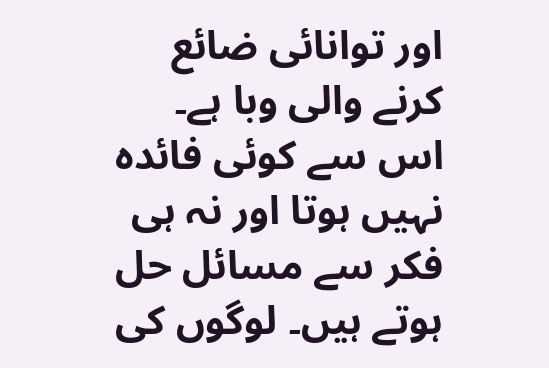اور توانائی ضائع کرنے والی وبا ہے۔ اس سے کوئی فائدہ نہیں ہوتا اور نہ ہی فکر سے مسائل حل ہوتے ہیں۔ لوگوں کی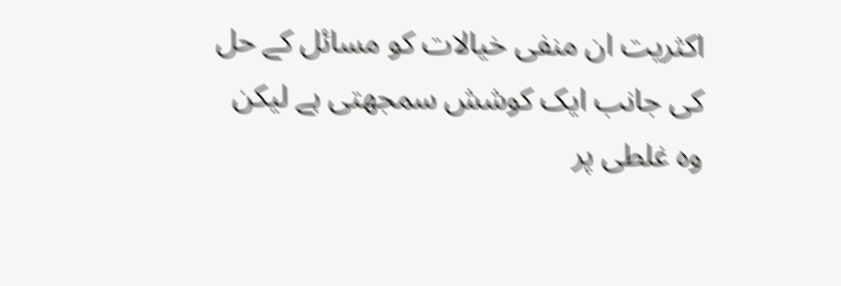اکثریت ان منفی خیالات کو مسائل کے حل کی جانب ایک کوشش سمجھتی ہے لیکن وہ غلطی پر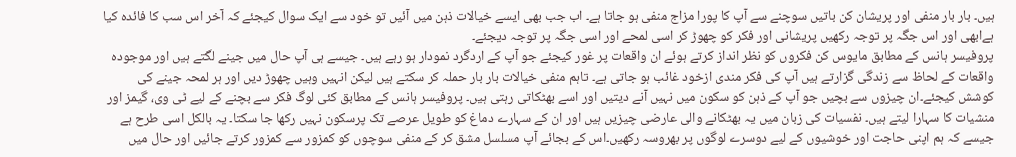ہیں۔ بار بار منفی اور پریشان کن باتیں سوچنے سے آپ کا پورا مزاج منفی ہو جاتا ہے۔ اب جب بھی ایسے خیالات ذہن میں آئیں تو خود سے ایک سوال کیجئے کہ آخر اس سب کا فائدہ کیا ہےابھی اور اس جگہ پر توجہ رکھیں پریشانی اور فکر کو چھوڑ کر اسی لمحے اور اسی جگہ پر توجہ دیجئے۔
پروفیسر ہانس کے مطابق مایوس کن فکروں کو نظر انداز کرتے ہوئے ان واقعات پر غور کیجئے جو آپ کے اردگرد نمودار ہو رہے ہیں۔ جیسے ہی آپ حال میں جینے لگتے ہیں اور موجودہ واقعات کے لحاظ سے زندگی گزارتے ہیں آپ کی فکر مندی ازخود غائب ہو جاتی ہے۔ تاہم منفی خیالات بار بار حملہ کر سکتے ہیں لیکن انہیں وہیں چھوڑ دیں اور ہر لمحہ جینے کی کوشش کیجئے۔ان چیزوں سے بچیں جو آپ کے ذہن کو سکون میں نہیں آنے دیتیں اور اسے بھٹکاتی رہتی ہیں۔ پروفیسر ہانس کے مطابق کئی لوگ فکر سے بچنے کے لیے ٹی وی، گیمز اور منشیات کا سہارا لیتے ہیں۔ نفسیات کی زبان میں یہ بھٹکانے والی عارضی چیزیں ہیں اور ان کے سہارے دماغ کو طویل عرصے تک پرسکون نہیں رکھا جا سکتا۔ یہ بالکل اسی طرح ہے جیسے کہ ہم اپنی حاجت اور خوشیوں کے لیے دوسرے لوگوں پر بھروسہ رکھیں۔اس کے بجائے آپ مسلسل مشق کر کے منفی سوچوں کو کمزور سے کمزور کرتے جائیں اور حال میں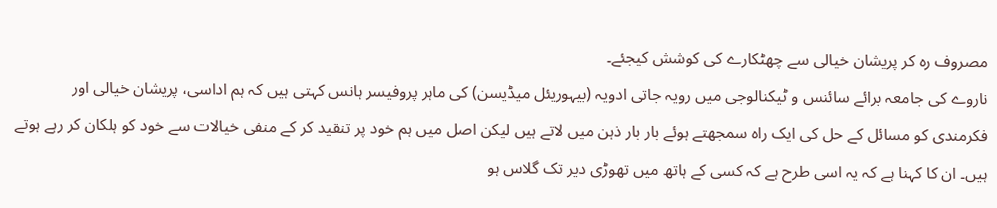مصروف رہ کر پریشان خیالی سے چھٹکارے کی کوشش کیجئے۔
ناروے کی جامعہ برائے سائنس و ٹیکنالوجی میں رویہ جاتی ادویہ (بیہوریئل میڈیسن) کی ماہر پروفیسر ہانس کہتی ہیں کہ ہم اداسی، پریشان خیالی اور فکرمندی کو مسائل کے حل کی ایک راہ سمجھتے ہوئے بار بار ذہن میں لاتے ہیں لیکن اصل میں ہم خود پر تنقید کر کے منفی خیالات سے خود کو ہلکان کر رہے ہوتے ہیں۔ ان کا کہنا ہے کہ یہ اسی طرح ہے کہ کسی کے ہاتھ میں تھوڑی دیر تک گلاس ہو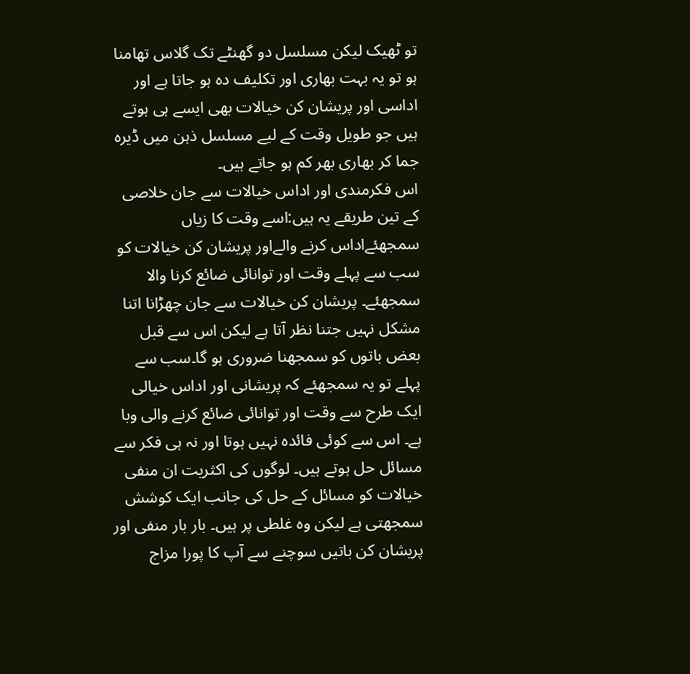تو ٹھیک لیکن مسلسل دو گھنٹے تک گلاس تھامنا ہو تو یہ بہت بھاری اور تکلیف دہ ہو جاتا ہے اور اداسی اور پریشان کن خیالات بھی ایسے ہی ہوتے ہیں جو طویل وقت کے لیے مسلسل ذہن میں ڈیرہ جما کر بھاری بھر کم ہو جاتے ہیں۔
اس فکرمندی اور اداس خیالات سے جان خلاصی کے تین طریقے یہ ہیں:اسے وقت کا زیاں سمجھئےاداس کرنے والےاور پریشان کن خیالات کو سب سے پہلے وقت اور توانائی ضائع کرنا والا سمجھئے۔ پریشان کن خیالات سے جان چھڑانا اتنا مشکل نہیں جتنا نظر آتا ہے لیکن اس سے قبل بعض باتوں کو سمجھنا ضروری ہو گا۔سب سے پہلے تو یہ سمجھئے کہ پریشانی اور اداس خیالی ایک طرح سے وقت اور توانائی ضائع کرنے والی وبا ہے۔ اس سے کوئی فائدہ نہیں ہوتا اور نہ ہی فکر سے مسائل حل ہوتے ہیں۔ لوگوں کی اکثریت ان منفی خیالات کو مسائل کے حل کی جانب ایک کوشش سمجھتی ہے لیکن وہ غلطی پر ہیں۔ بار بار منفی اور پریشان کن باتیں سوچنے سے آپ کا پورا مزاج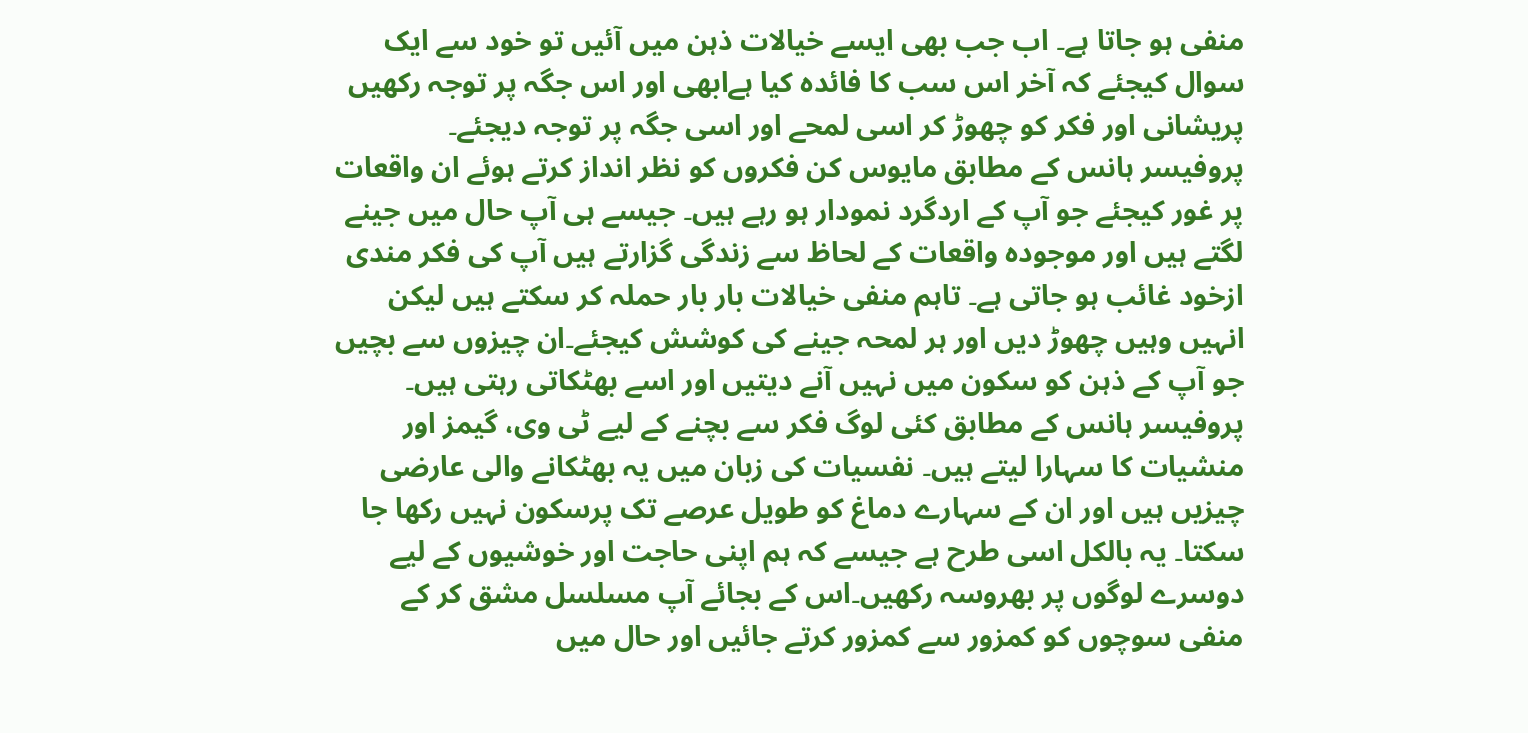منفی ہو جاتا ہے۔ اب جب بھی ایسے خیالات ذہن میں آئیں تو خود سے ایک سوال کیجئے کہ آخر اس سب کا فائدہ کیا ہےابھی اور اس جگہ پر توجہ رکھیں پریشانی اور فکر کو چھوڑ کر اسی لمحے اور اسی جگہ پر توجہ دیجئے۔
پروفیسر ہانس کے مطابق مایوس کن فکروں کو نظر انداز کرتے ہوئے ان واقعات پر غور کیجئے جو آپ کے اردگرد نمودار ہو رہے ہیں۔ جیسے ہی آپ حال میں جینے لگتے ہیں اور موجودہ واقعات کے لحاظ سے زندگی گزارتے ہیں آپ کی فکر مندی ازخود غائب ہو جاتی ہے۔ تاہم منفی خیالات بار بار حملہ کر سکتے ہیں لیکن انہیں وہیں چھوڑ دیں اور ہر لمحہ جینے کی کوشش کیجئے۔ان چیزوں سے بچیں جو آپ کے ذہن کو سکون میں نہیں آنے دیتیں اور اسے بھٹکاتی رہتی ہیں۔ پروفیسر ہانس کے مطابق کئی لوگ فکر سے بچنے کے لیے ٹی وی، گیمز اور منشیات کا سہارا لیتے ہیں۔ نفسیات کی زبان میں یہ بھٹکانے والی عارضی چیزیں ہیں اور ان کے سہارے دماغ کو طویل عرصے تک پرسکون نہیں رکھا جا سکتا۔ یہ بالکل اسی طرح ہے جیسے کہ ہم اپنی حاجت اور خوشیوں کے لیے دوسرے لوگوں پر بھروسہ رکھیں۔اس کے بجائے آپ مسلسل مشق کر کے منفی سوچوں کو کمزور سے کمزور کرتے جائیں اور حال میں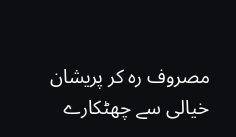مصروف رہ کر پریشان خیالی سے چھٹکارے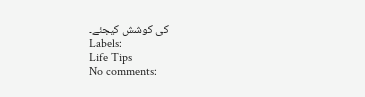کی کوشش کیجئے۔
Labels:
Life Tips
No comments: